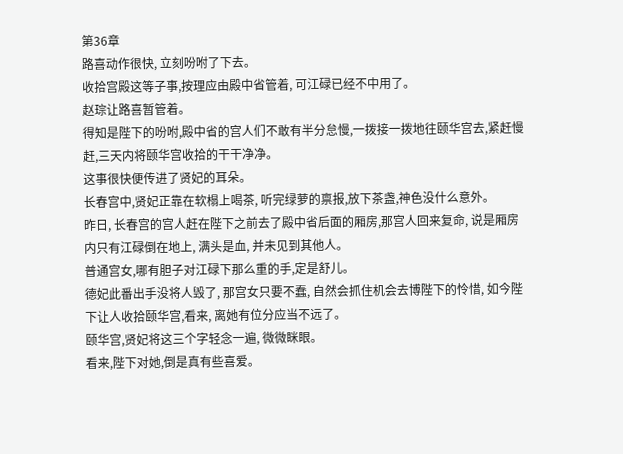第36章
路喜动作很快, 立刻吩咐了下去。
收拾宫殿这等子事,按理应由殿中省管着, 可江碌已经不中用了。
赵琮让路喜暂管着。
得知是陛下的吩咐,殿中省的宫人们不敢有半分怠慢,一拨接一拨地往颐华宫去,紧赶慢赶,三天内将颐华宫收拾的干干净净。
这事很快便传进了贤妃的耳朵。
长春宫中,贤妃正靠在软榻上喝茶, 听完绿萝的禀报,放下茶盏,神色没什么意外。
昨日, 长春宫的宫人赶在陛下之前去了殿中省后面的厢房,那宫人回来复命, 说是厢房内只有江碌倒在地上, 满头是血, 并未见到其他人。
普通宫女,哪有胆子对江碌下那么重的手,定是舒儿。
德妃此番出手没将人毁了, 那宫女只要不蠢, 自然会抓住机会去博陛下的怜惜, 如今陛下让人收拾颐华宫,看来, 离她有位分应当不远了。
颐华宫,贤妃将这三个字轻念一遍, 微微眯眼。
看来,陛下对她,倒是真有些喜爱。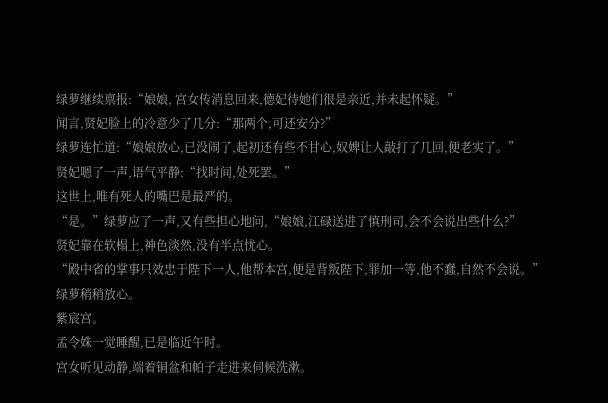绿萝继续禀报:“娘娘, 宫女传消息回来,德妃待她们很是亲近,并未起怀疑。”
闻言,贤妃脸上的冷意少了几分:“那两个,可还安分?”
绿萝连忙道:“娘娘放心,已没闹了,起初还有些不甘心,奴婢让人敲打了几回,便老实了。”
贤妃嗯了一声,语气平静:“找时间,处死罢。”
这世上,唯有死人的嘴巴是最严的。
“是。”绿萝应了一声,又有些担心地问,“娘娘,江碌送进了慎刑司,会不会说出些什么?”
贤妃靠在软榻上,神色淡然,没有半点忧心。
“殿中省的掌事只效忠于陛下一人,他帮本宫,便是背叛陛下,罪加一等,他不蠢,自然不会说。”
绿萝稍稍放心。
紫宸宫。
孟令姝一觉睡醒,已是临近午时。
宫女听见动静,端着铜盆和帕子走进来伺候洗漱。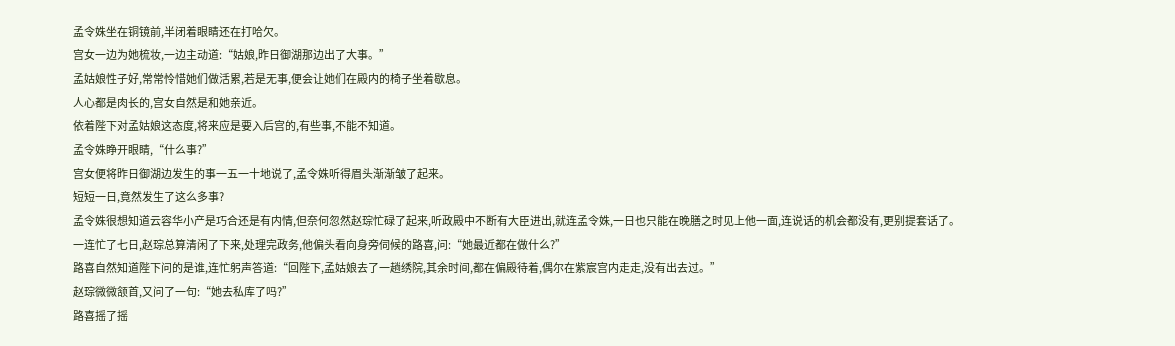孟令姝坐在铜镜前,半闭着眼睛还在打哈欠。
宫女一边为她梳妆,一边主动道:“姑娘,昨日御湖那边出了大事。”
孟姑娘性子好,常常怜惜她们做活累,若是无事,便会让她们在殿内的椅子坐着歇息。
人心都是肉长的,宫女自然是和她亲近。
依着陛下对孟姑娘这态度,将来应是要入后宫的,有些事,不能不知道。
孟令姝睁开眼睛,“什么事?”
宫女便将昨日御湖边发生的事一五一十地说了,孟令姝听得眉头渐渐皱了起来。
短短一日,竟然发生了这么多事?
孟令姝很想知道云容华小产是巧合还是有内情,但奈何忽然赵琮忙碌了起来,听政殿中不断有大臣进出,就连孟令姝,一日也只能在晚膳之时见上他一面,连说话的机会都没有,更别提套话了。
一连忙了七日,赵琮总算清闲了下来,处理完政务,他偏头看向身旁伺候的路喜,问:“她最近都在做什么?”
路喜自然知道陛下问的是谁,连忙躬声答道:“回陛下,孟姑娘去了一趟绣院,其余时间,都在偏殿待着,偶尔在紫宸宫内走走,没有出去过。”
赵琮微微颔首,又问了一句:“她去私库了吗?”
路喜摇了摇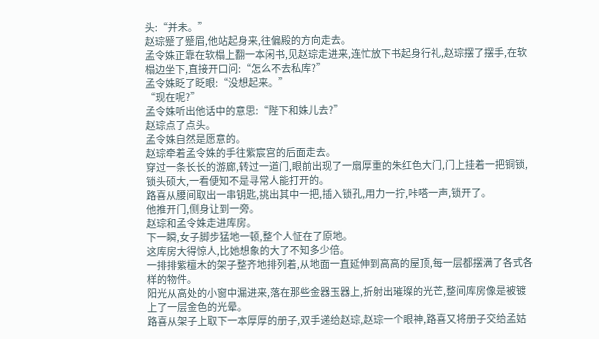头:“并未。”
赵琮蹙了蹙眉,他站起身来,往偏殿的方向走去。
孟令姝正靠在软榻上翻一本闲书,见赵琮走进来,连忙放下书起身行礼,赵琮摆了摆手,在软榻边坐下,直接开口问:“怎么不去私库?”
孟令姝眨了眨眼:“没想起来。”
“现在呢?”
孟令姝听出他话中的意思:“陛下和姝儿去?”
赵琮点了点头。
孟令姝自然是愿意的。
赵琮牵着孟令姝的手往紫宸宫的后面走去。
穿过一条长长的游廊,转过一道门,眼前出现了一扇厚重的朱红色大门,门上挂着一把铜锁,锁头硕大,一看便知不是寻常人能打开的。
路喜从腰间取出一串钥匙,挑出其中一把,插入锁孔,用力一拧,咔嗒一声,锁开了。
他推开门,侧身让到一旁。
赵琮和孟令姝走进库房。
下一瞬,女子脚步猛地一顿,整个人怔在了原地。
这库房大得惊人,比她想象的大了不知多少倍。
一排排紫檀木的架子整齐地排列着,从地面一直延伸到高高的屋顶,每一层都摆满了各式各样的物件。
阳光从高处的小窗中漏进来,落在那些金器玉器上,折射出璀璨的光芒,整间库房像是被镀上了一层金色的光晕。
路喜从架子上取下一本厚厚的册子,双手递给赵琮,赵琮一个眼神,路喜又将册子交给孟姑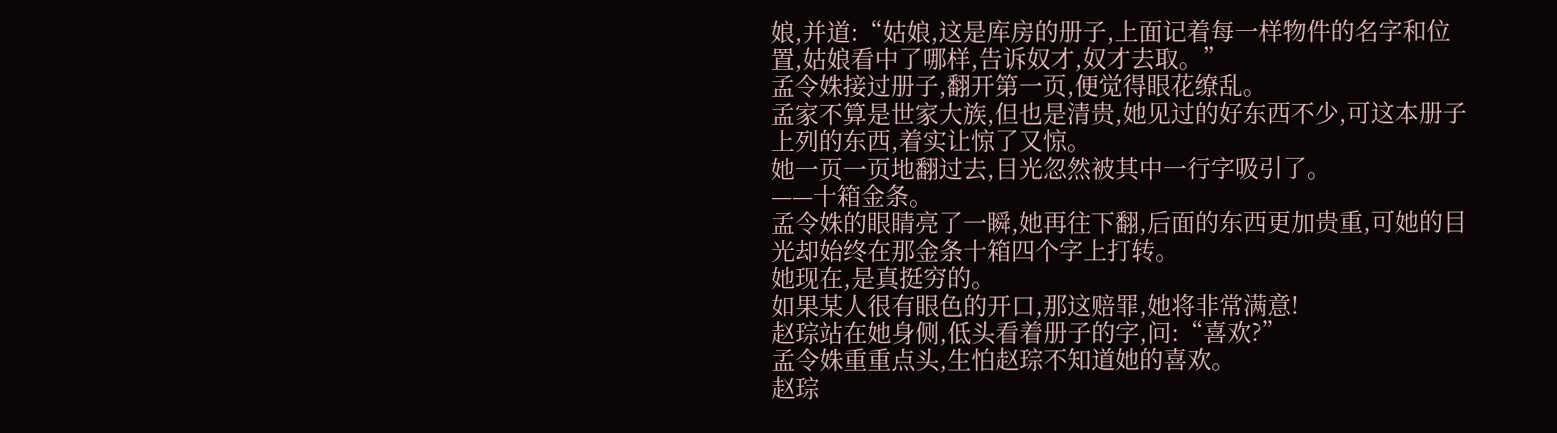娘,并道:“姑娘,这是库房的册子,上面记着每一样物件的名字和位置,姑娘看中了哪样,告诉奴才,奴才去取。”
孟令姝接过册子,翻开第一页,便觉得眼花缭乱。
孟家不算是世家大族,但也是清贵,她见过的好东西不少,可这本册子上列的东西,着实让惊了又惊。
她一页一页地翻过去,目光忽然被其中一行字吸引了。
——十箱金条。
孟令姝的眼睛亮了一瞬,她再往下翻,后面的东西更加贵重,可她的目光却始终在那金条十箱四个字上打转。
她现在,是真挺穷的。
如果某人很有眼色的开口,那这赔罪,她将非常满意!
赵琮站在她身侧,低头看着册子的字,问:“喜欢?”
孟令姝重重点头,生怕赵琮不知道她的喜欢。
赵琮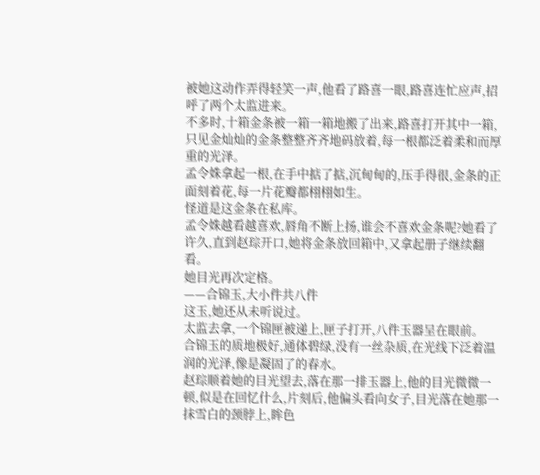被她这动作弄得轻笑一声,他看了路喜一眼,路喜连忙应声,招呼了两个太监进来。
不多时,十箱金条被一箱一箱地搬了出来,路喜打开其中一箱,只见金灿灿的金条整整齐齐地码放着,每一根都泛着柔和而厚重的光泽。
孟令姝拿起一根,在手中掂了掂,沉甸甸的,压手得很,金条的正面刻着花,每一片花瓣都栩栩如生。
怪道是这金条在私库。
孟令姝越看越喜欢,唇角不断上扬,谁会不喜欢金条呢?她看了许久,直到赵琮开口,她将金条放回箱中,又拿起册子继续翻看。
她目光再次定格。
——合锦玉,大小件共八件
这玉,她还从未听说过。
太监去拿,一个锦匣被递上,匣子打开,八件玉器呈在眼前。
合锦玉的质地极好,通体碧绿,没有一丝杂质,在光线下泛着温润的光泽,像是凝固了的春水。
赵琮顺着她的目光望去,落在那一排玉器上,他的目光微微一顿,似是在回忆什么,片刻后,他偏头看向女子,目光落在她那一抹雪白的颈脖上,眸色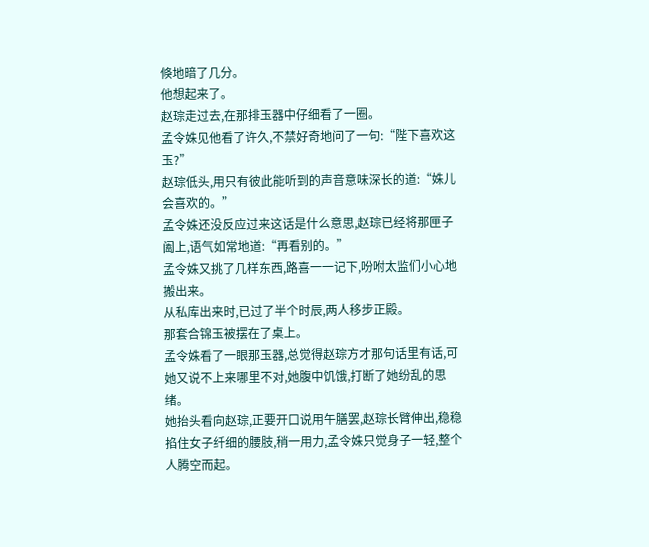倏地暗了几分。
他想起来了。
赵琮走过去,在那排玉器中仔细看了一圈。
孟令姝见他看了许久,不禁好奇地问了一句:“陛下喜欢这玉?”
赵琮低头,用只有彼此能听到的声音意味深长的道:“姝儿会喜欢的。”
孟令姝还没反应过来这话是什么意思,赵琮已经将那匣子阖上,语气如常地道:“再看别的。”
孟令姝又挑了几样东西,路喜一一记下,吩咐太监们小心地搬出来。
从私库出来时,已过了半个时辰,两人移步正殿。
那套合锦玉被摆在了桌上。
孟令姝看了一眼那玉器,总觉得赵琮方才那句话里有话,可她又说不上来哪里不对,她腹中饥饿,打断了她纷乱的思绪。
她抬头看向赵琮,正要开口说用午膳罢,赵琮长臂伸出,稳稳掐住女子纤细的腰肢,稍一用力,孟令姝只觉身子一轻,整个人腾空而起。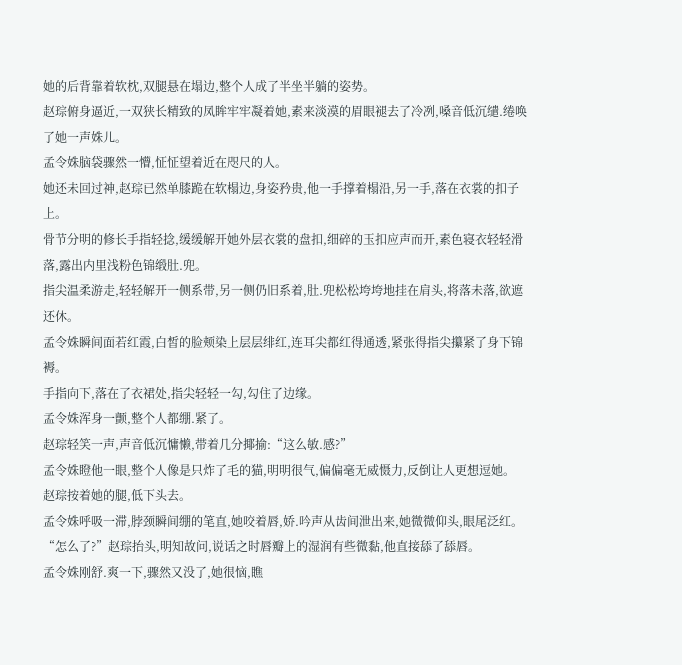她的后背靠着软枕,双腿悬在塌边,整个人成了半坐半躺的姿势。
赵琮俯身逼近,一双狭长精致的凤眸牢牢凝着她,素来淡漠的眉眼褪去了冷冽,嗓音低沉缱.绻唤了她一声姝儿。
孟令姝脑袋骤然一懵,怔怔望着近在咫尺的人。
她还未回过神,赵琮已然单膝跪在软榻边,身姿矜贵,他一手撑着榻沿,另一手,落在衣裳的扣子上。
骨节分明的修长手指轻捻,缓缓解开她外层衣裳的盘扣,细碎的玉扣应声而开,素色寝衣轻轻滑落,露出内里浅粉色锦缎肚.兜。
指尖温柔游走,轻轻解开一侧系带,另一侧仍旧系着,肚.兜松松垮垮地挂在肩头,将落未落,欲遮还休。
孟令姝瞬间面若红霞,白皙的脸颊染上层层绯红,连耳尖都红得通透,紧张得指尖攥紧了身下锦褥。
手指向下,落在了衣裙处,指尖轻轻一勾,勾住了边缘。
孟令姝浑身一颤,整个人都绷.紧了。
赵琮轻笑一声,声音低沉慵懒,带着几分揶揄:“这么敏.感?”
孟令姝瞪他一眼,整个人像是只炸了毛的猫,明明很气,偏偏毫无威慑力,反倒让人更想逗她。
赵琮按着她的腿,低下头去。
孟令姝呼吸一滞,脖颈瞬间绷的笔直,她咬着唇,娇.吟声从齿间泄出来,她微微仰头,眼尾泛红。
“怎么了?”赵琮抬头,明知故问,说话之时唇瓣上的湿润有些微黏,他直接舔了舔唇。
孟令姝刚舒.爽一下,骤然又没了,她很恼,瞧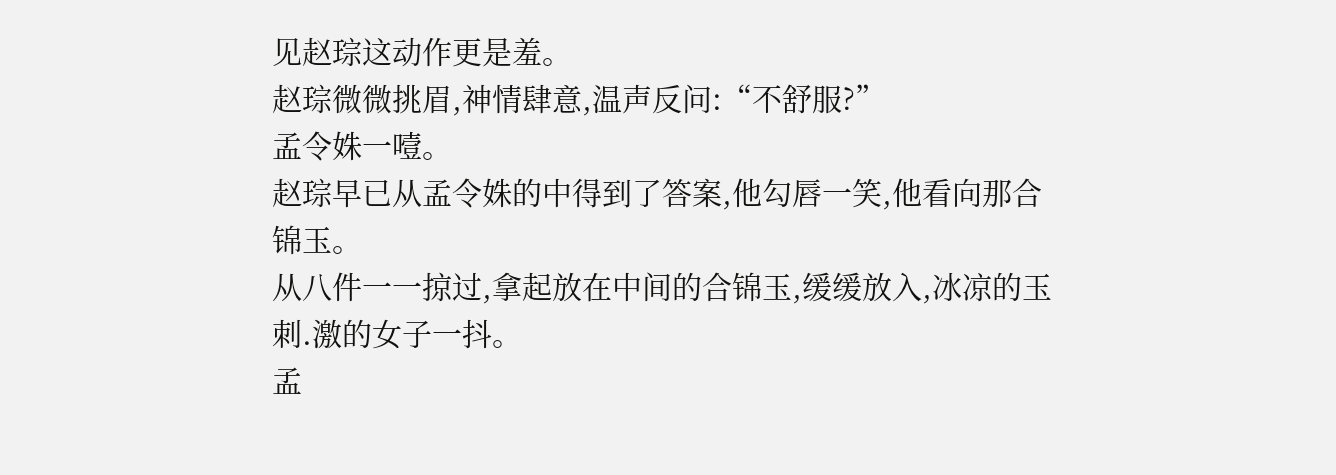见赵琮这动作更是羞。
赵琮微微挑眉,神情肆意,温声反问:“不舒服?”
孟令姝一噎。
赵琮早已从孟令姝的中得到了答案,他勾唇一笑,他看向那合锦玉。
从八件一一掠过,拿起放在中间的合锦玉,缓缓放入,冰凉的玉刺.激的女子一抖。
孟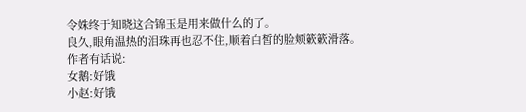令姝终于知晓这合锦玉是用来做什么的了。
良久,眼角温热的泪珠再也忍不住,顺着白皙的脸颊簌簌滑落。
作者有话说:
女鹅:好饿
小赵:好饿